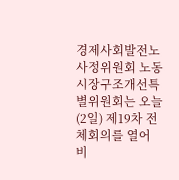경제사회발전노사정위원회 노동시장구조개선특별위원회는 오늘(2일) 제19차 전체회의를 열어 비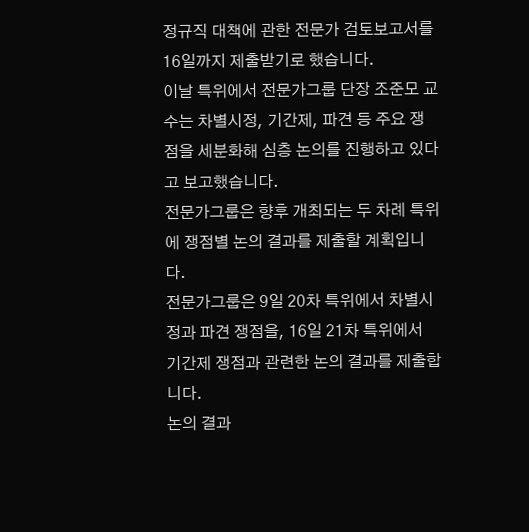정규직 대책에 관한 전문가 검토보고서를 16일까지 제출받기로 했습니다.
이날 특위에서 전문가그룹 단장 조준모 교수는 차별시정, 기간제, 파견 등 주요 쟁점을 세분화해 심층 논의를 진행하고 있다고 보고했습니다.
전문가그룹은 향후 개최되는 두 차례 특위에 쟁점별 논의 결과를 제출할 계획입니다.
전문가그룹은 9일 20차 특위에서 차별시정과 파견 쟁점을, 16일 21차 특위에서 기간제 쟁점과 관련한 논의 결과를 제출합니다.
논의 결과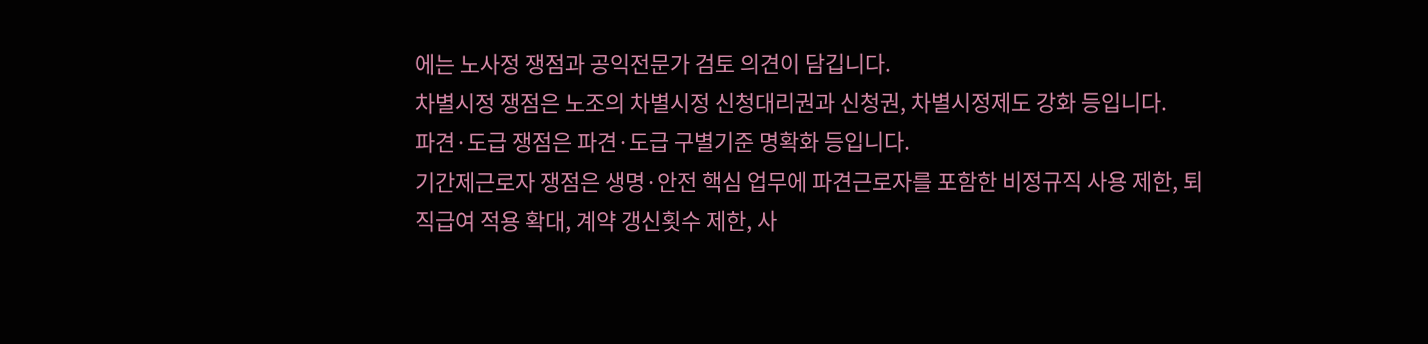에는 노사정 쟁점과 공익전문가 검토 의견이 담깁니다.
차별시정 쟁점은 노조의 차별시정 신청대리권과 신청권, 차별시정제도 강화 등입니다.
파견·도급 쟁점은 파견·도급 구별기준 명확화 등입니다.
기간제근로자 쟁점은 생명·안전 핵심 업무에 파견근로자를 포함한 비정규직 사용 제한, 퇴직급여 적용 확대, 계약 갱신횟수 제한, 사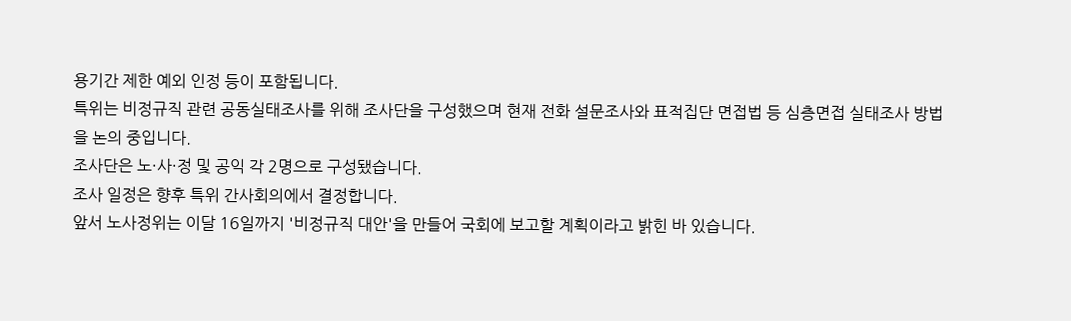용기간 제한 예외 인정 등이 포함됩니다.
특위는 비정규직 관련 공동실태조사를 위해 조사단을 구성했으며 현재 전화 설문조사와 표적집단 면접법 등 심층면접 실태조사 방법을 논의 중입니다.
조사단은 노·사·정 및 공익 각 2명으로 구성됐습니다.
조사 일정은 향후 특위 간사회의에서 결정합니다.
앞서 노사정위는 이달 16일까지 '비정규직 대안'을 만들어 국회에 보고할 계획이라고 밝힌 바 있습니다.